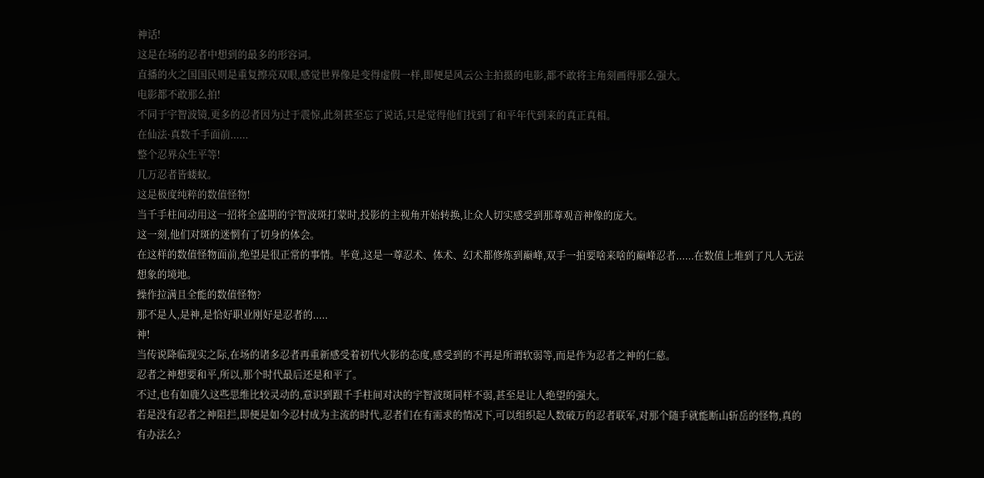神话!
这是在场的忍者中想到的最多的形容词。
直播的火之国国民则是重复擦亮双眼,感觉世界像是变得虚假一样,即便是风云公主拍摄的电影,都不敢将主角刻画得那么强大。
电影都不敢那么拍!
不同于宇智波镜,更多的忍者因为过于震惊,此刻甚至忘了说话,只是觉得他们找到了和平年代到来的真正真相。
在仙法·真数千手面前......
整个忍界众生平等!
几万忍者皆蝼蚁。
这是极度纯粹的数值怪物!
当千手柱间动用这一招将全盛期的宇智波斑打蒙时,投影的主视角开始转换,让众人切实感受到那尊观音神像的庞大。
这一刻,他们对斑的迷惘有了切身的体会。
在这样的数值怪物面前,绝望是很正常的事情。毕竟,这是一尊忍术、体术、幻术都修炼到巅峰,双手一拍要啥来啥的巅峰忍者......在数值上堆到了凡人无法想象的境地。
操作拉满且全能的数值怪物?
那不是人,是神,是恰好职业刚好是忍者的.....
神!
当传说降临现实之际,在场的诸多忍者再重新感受着初代火影的态度,感受到的不再是所谓软弱等,而是作为忍者之神的仁慈。
忍者之神想要和平,所以,那个时代最后还是和平了。
不过,也有如鹿久这些思维比较灵动的,意识到跟千手柱间对决的宇智波斑同样不弱,甚至是让人绝望的强大。
若是没有忍者之神阻拦,即便是如今忍村成为主流的时代,忍者们在有需求的情况下,可以组织起人数破万的忍者联军,对那个随手就能断山斩岳的怪物,真的有办法么?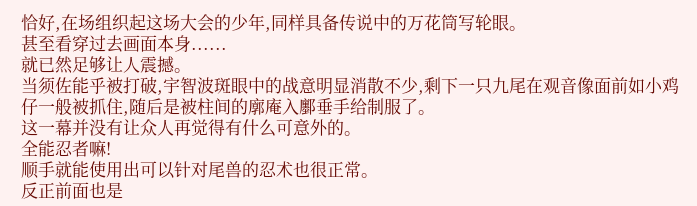恰好,在场组织起这场大会的少年,同样具备传说中的万花筒写轮眼。
甚至看穿过去画面本身......
就已然足够让人震撼。
当须佐能乎被打破,宇智波斑眼中的战意明显消散不少,剩下一只九尾在观音像面前如小鸡仔一般被抓住,随后是被柱间的廓庵入鄽垂手给制服了。
这一幕并没有让众人再觉得有什么可意外的。
全能忍者嘛!
顺手就能使用出可以针对尾兽的忍术也很正常。
反正前面也是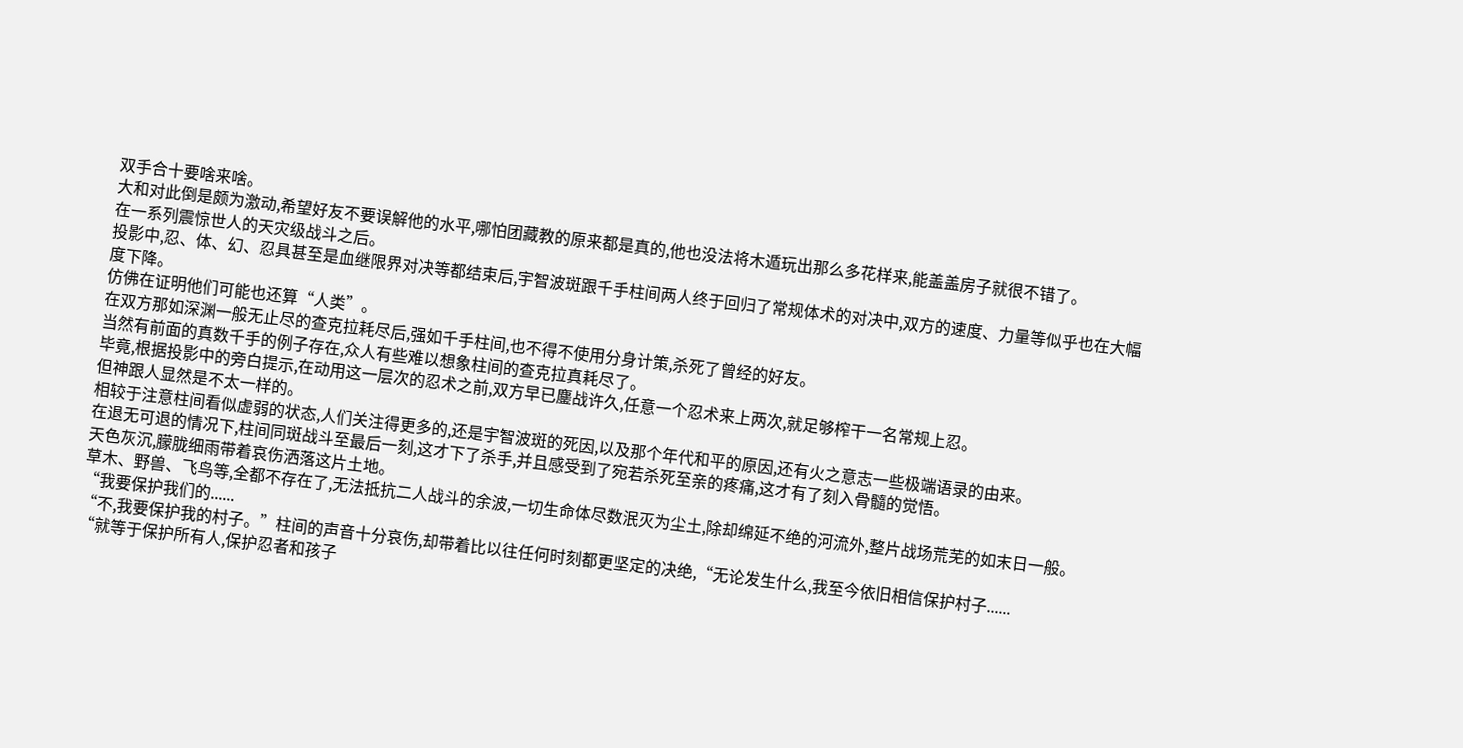双手合十要啥来啥。
大和对此倒是颇为激动,希望好友不要误解他的水平,哪怕团藏教的原来都是真的,他也没法将木遁玩出那么多花样来,能盖盖房子就很不错了。
在一系列震惊世人的天灾级战斗之后。
投影中,忍、体、幻、忍具甚至是血继限界对决等都结束后,宇智波斑跟千手柱间两人终于回归了常规体术的对决中,双方的速度、力量等似乎也在大幅度下降。
仿佛在证明他们可能也还算“人类”。
在双方那如深渊一般无止尽的查克拉耗尽后,强如千手柱间,也不得不使用分身计策,杀死了曾经的好友。
当然有前面的真数千手的例子存在,众人有些难以想象柱间的查克拉真耗尽了。
毕竟,根据投影中的旁白提示,在动用这一层次的忍术之前,双方早已鏖战许久,任意一个忍术来上两次,就足够榨干一名常规上忍。
但神跟人显然是不太一样的。
相较于注意柱间看似虚弱的状态,人们关注得更多的,还是宇智波斑的死因,以及那个年代和平的原因,还有火之意志一些极端语录的由来。
在退无可退的情况下,柱间同斑战斗至最后一刻,这才下了杀手,并且感受到了宛若杀死至亲的疼痛,这才有了刻入骨髓的觉悟。
天色灰沉,朦胧细雨带着哀伤洒落这片土地。
草木、野兽、飞鸟等,全都不存在了,无法抵抗二人战斗的余波,一切生命体尽数泯灭为尘土,除却绵延不绝的河流外,整片战场荒芜的如末日一般。
“我要保护我们的......
“不,我要保护我的村子。”柱间的声音十分哀伤,却带着比以往任何时刻都更坚定的决绝,“无论发生什么,我至今依旧相信保护村子......
“就等于保护所有人,保护忍者和孩子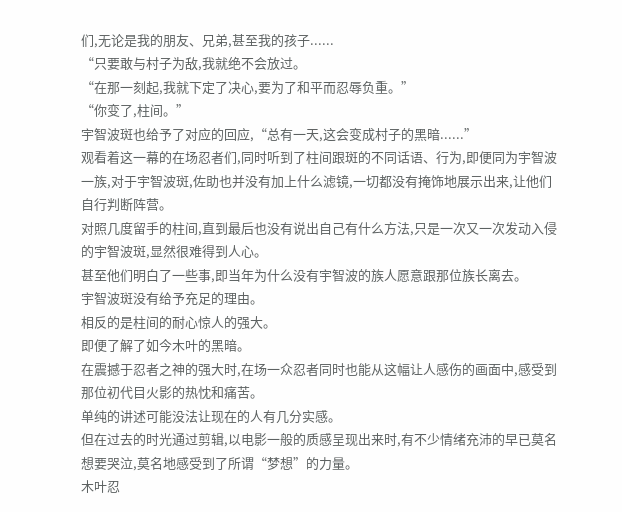们,无论是我的朋友、兄弟,甚至我的孩子......
“只要敢与村子为敌,我就绝不会放过。
“在那一刻起,我就下定了决心,要为了和平而忍辱负重。”
“你变了,柱间。”
宇智波斑也给予了对应的回应,“总有一天,这会变成村子的黑暗......”
观看着这一幕的在场忍者们,同时听到了柱间跟斑的不同话语、行为,即便同为宇智波一族,对于宇智波斑,佐助也并没有加上什么滤镜,一切都没有掩饰地展示出来,让他们自行判断阵营。
对照几度留手的柱间,直到最后也没有说出自己有什么方法,只是一次又一次发动入侵的宇智波斑,显然很难得到人心。
甚至他们明白了一些事,即当年为什么没有宇智波的族人愿意跟那位族长离去。
宇智波斑没有给予充足的理由。
相反的是柱间的耐心惊人的强大。
即便了解了如今木叶的黑暗。
在震撼于忍者之神的强大时,在场一众忍者同时也能从这幅让人感伤的画面中,感受到那位初代目火影的热忱和痛苦。
单纯的讲述可能没法让现在的人有几分实感。
但在过去的时光通过剪辑,以电影一般的质感呈现出来时,有不少情绪充沛的早已莫名想要哭泣,莫名地感受到了所谓“梦想”的力量。
木叶忍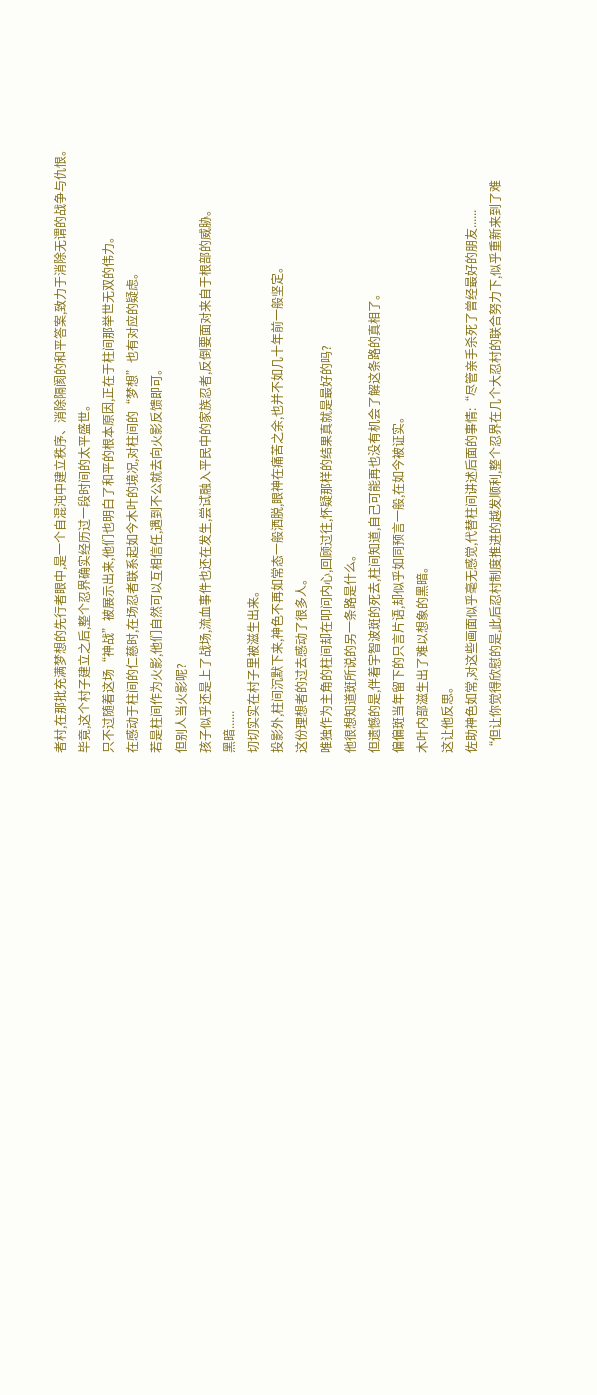者村,在那批充满梦想的先行者眼中,是一个自混沌中建立秩序、消除隔阂的和平答案,致力于消除无谓的战争与仇恨。
毕竟,这个村子建立之后,整个忍界确实经历过一段时间的太平盛世。
只不过随着这场“神战”被展示出来,他们也明白了和平的根本原因,正在于柱间那举世无双的伟力。
在感动于柱间的仁慈时,在场忍者联系起如今木叶的境况,对柱间的“梦想”也有对应的疑虑。
若是柱间作为火影,他们自然可以互相信任,遇到不公就去向火影反馈即可。
但别人当火影呢?
孩子似乎还是上了战场,流血事件也还在发生,尝试融入平民中的家族忍者,反倒要面对来自于根部的威胁。
黑暗......
切切实实在村子里被滋生出来。
投影外,柱间沉默下来,神色不再如常态一般洒脱,眼神在痛苦之余,也并不如几十年前一般坚定。
这份理想者的过去感动了很多人。
唯独作为主角的柱间却在叩问内心,回顾过往,怀疑那样的结果真就是最好的吗?
他很想知道斑所说的另一条路是什么。
但遗憾的是,伴着宇智波斑的死去,柱间知道,自己可能再也没有机会了解这条路的真相了。
偏偏斑当年留下的只言片语,却似乎如同预言一般,在如今被证实。
木叶内部滋生出了难以想象的黑暗。
这让他反思。
佐助神色如常,对这些画面似乎毫无感觉,代替柱间讲述后面的事情:“尽管亲手杀死了曾经最好的朋友......
“但让你觉得欣慰的是,此后忍村制度推进的越发顺利,整个忍界在几个大忍村的联合努力下,似乎重新来到了难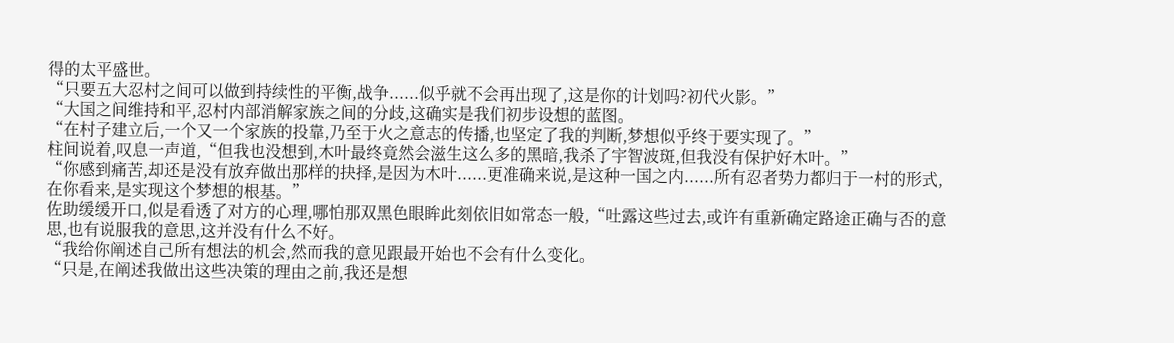得的太平盛世。
“只要五大忍村之间可以做到持续性的平衡,战争......似乎就不会再出现了,这是你的计划吗?初代火影。”
“大国之间维持和平,忍村内部消解家族之间的分歧,这确实是我们初步设想的蓝图。
“在村子建立后,一个又一个家族的投靠,乃至于火之意志的传播,也坚定了我的判断,梦想似乎终于要实现了。”
柱间说着,叹息一声道,“但我也没想到,木叶最终竟然会滋生这么多的黑暗,我杀了宇智波斑,但我没有保护好木叶。”
“你感到痛苦,却还是没有放弃做出那样的抉择,是因为木叶......更准确来说,是这种一国之内......所有忍者势力都归于一村的形式,在你看来,是实现这个梦想的根基。”
佐助缓缓开口,似是看透了对方的心理,哪怕那双黑色眼眸此刻依旧如常态一般,“吐露这些过去,或许有重新确定路途正确与否的意思,也有说服我的意思,这并没有什么不好。
“我给你阐述自己所有想法的机会,然而我的意见跟最开始也不会有什么变化。
“只是,在阐述我做出这些决策的理由之前,我还是想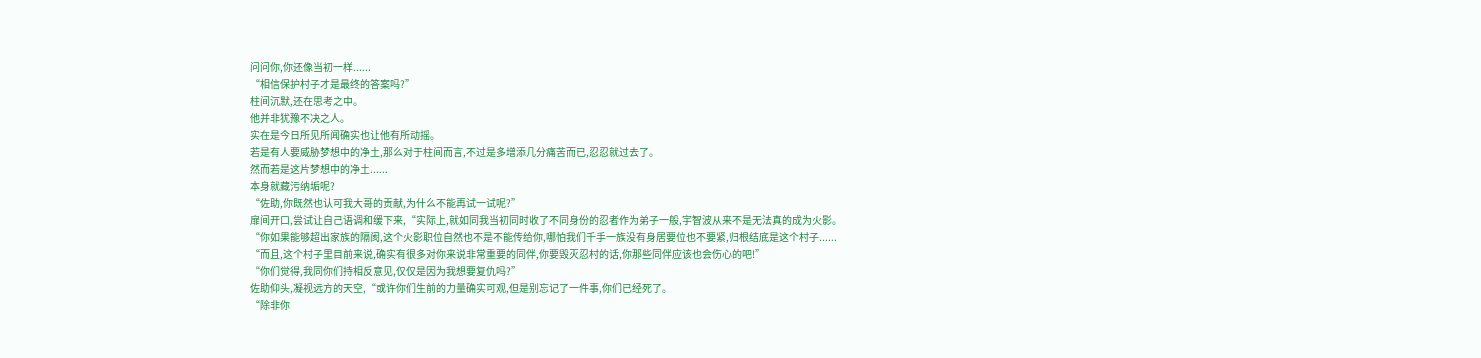问问你,你还像当初一样......
“相信保护村子才是最终的答案吗?”
柱间沉默,还在思考之中。
他并非犹豫不决之人。
实在是今日所见所闻确实也让他有所动摇。
若是有人要威胁梦想中的净土,那么对于柱间而言,不过是多增添几分痛苦而已,忍忍就过去了。
然而若是这片梦想中的净土......
本身就藏污纳垢呢?
“佐助,你既然也认可我大哥的贡献,为什么不能再试一试呢?”
扉间开口,尝试让自己语调和缓下来,“实际上,就如同我当初同时收了不同身份的忍者作为弟子一般,宇智波从来不是无法真的成为火影。
“你如果能够超出家族的隔阂,这个火影职位自然也不是不能传给你,哪怕我们千手一族没有身居要位也不要紧,归根结底是这个村子......
“而且,这个村子里目前来说,确实有很多对你来说非常重要的同伴,你要毁灭忍村的话,你那些同伴应该也会伤心的吧!”
“你们觉得,我同你们持相反意见,仅仅是因为我想要复仇吗?”
佐助仰头,凝视远方的天空,“或许你们生前的力量确实可观,但是别忘记了一件事,你们已经死了。
“除非你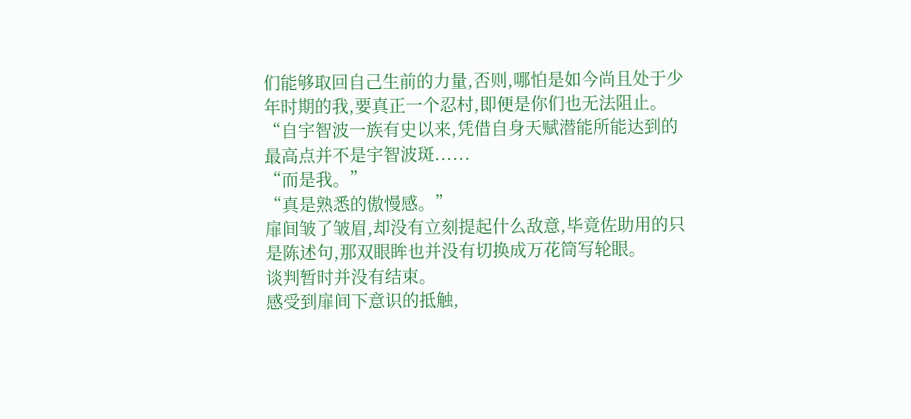们能够取回自己生前的力量,否则,哪怕是如今尚且处于少年时期的我,要真正一个忍村,即便是你们也无法阻止。
“自宇智波一族有史以来,凭借自身天赋潜能所能达到的最高点并不是宇智波斑......
“而是我。”
“真是熟悉的傲慢感。”
扉间皱了皱眉,却没有立刻提起什么敌意,毕竟佐助用的只是陈述句,那双眼眸也并没有切换成万花筒写轮眼。
谈判暂时并没有结束。
感受到扉间下意识的抵触,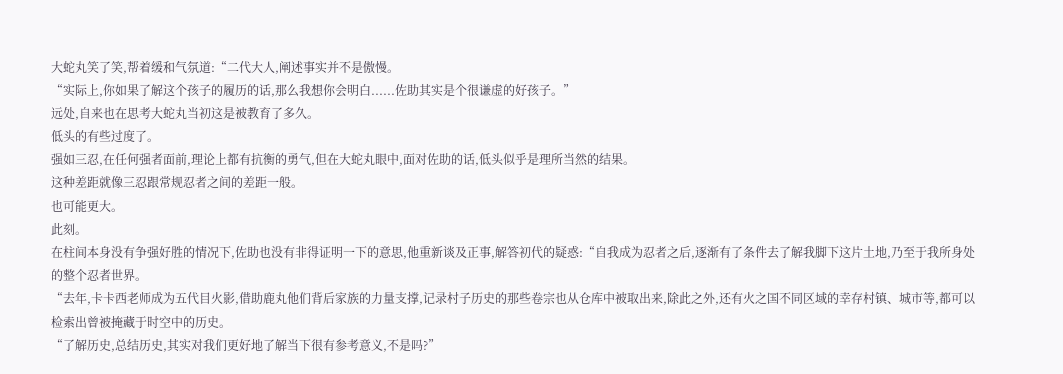大蛇丸笑了笑,帮着缓和气氛道:“二代大人,阐述事实并不是傲慢。
“实际上,你如果了解这个孩子的履历的话,那么我想你会明白......佐助其实是个很谦虚的好孩子。”
远处,自来也在思考大蛇丸当初这是被教育了多久。
低头的有些过度了。
强如三忍,在任何强者面前,理论上都有抗衡的勇气,但在大蛇丸眼中,面对佐助的话,低头似乎是理所当然的结果。
这种差距就像三忍跟常规忍者之间的差距一般。
也可能更大。
此刻。
在柱间本身没有争强好胜的情况下,佐助也没有非得证明一下的意思,他重新谈及正事,解答初代的疑惑:“自我成为忍者之后,逐渐有了条件去了解我脚下这片土地,乃至于我所身处的整个忍者世界。
“去年,卡卡西老师成为五代目火影,借助鹿丸他们背后家族的力量支撑,记录村子历史的那些卷宗也从仓库中被取出来,除此之外,还有火之国不同区域的幸存村镇、城市等,都可以检索出曾被掩藏于时空中的历史。
“了解历史,总结历史,其实对我们更好地了解当下很有参考意义,不是吗?”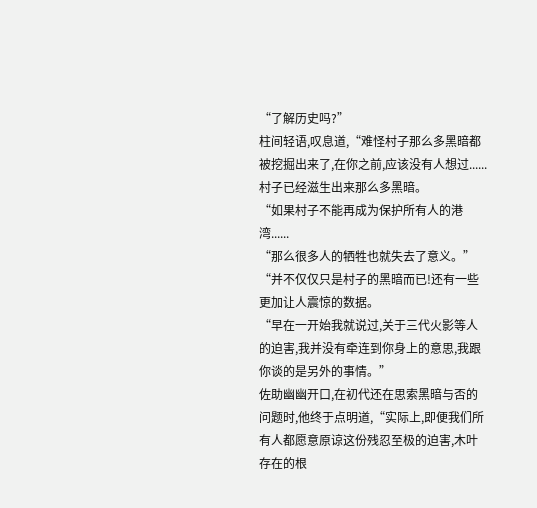“了解历史吗?”
柱间轻语,叹息道,“难怪村子那么多黑暗都被挖掘出来了,在你之前,应该没有人想过......村子已经滋生出来那么多黑暗。
“如果村子不能再成为保护所有人的港湾......
“那么很多人的牺牲也就失去了意义。”
“并不仅仅只是村子的黑暗而已!还有一些更加让人震惊的数据。
“早在一开始我就说过,关于三代火影等人的迫害,我并没有牵连到你身上的意思,我跟你谈的是另外的事情。”
佐助幽幽开口,在初代还在思索黑暗与否的问题时,他终于点明道,“实际上,即便我们所有人都愿意原谅这份残忍至极的迫害,木叶存在的根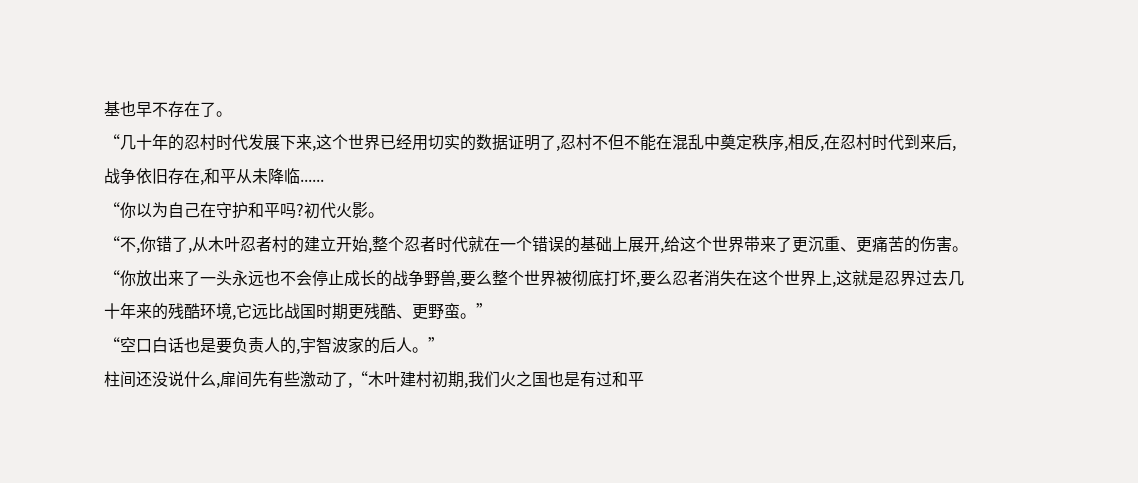基也早不存在了。
“几十年的忍村时代发展下来,这个世界已经用切实的数据证明了,忍村不但不能在混乱中奠定秩序,相反,在忍村时代到来后,战争依旧存在,和平从未降临......
“你以为自己在守护和平吗?初代火影。
“不,你错了,从木叶忍者村的建立开始,整个忍者时代就在一个错误的基础上展开,给这个世界带来了更沉重、更痛苦的伤害。
“你放出来了一头永远也不会停止成长的战争野兽,要么整个世界被彻底打坏,要么忍者消失在这个世界上,这就是忍界过去几十年来的残酷环境,它远比战国时期更残酷、更野蛮。”
“空口白话也是要负责人的,宇智波家的后人。”
柱间还没说什么,扉间先有些激动了,“木叶建村初期,我们火之国也是有过和平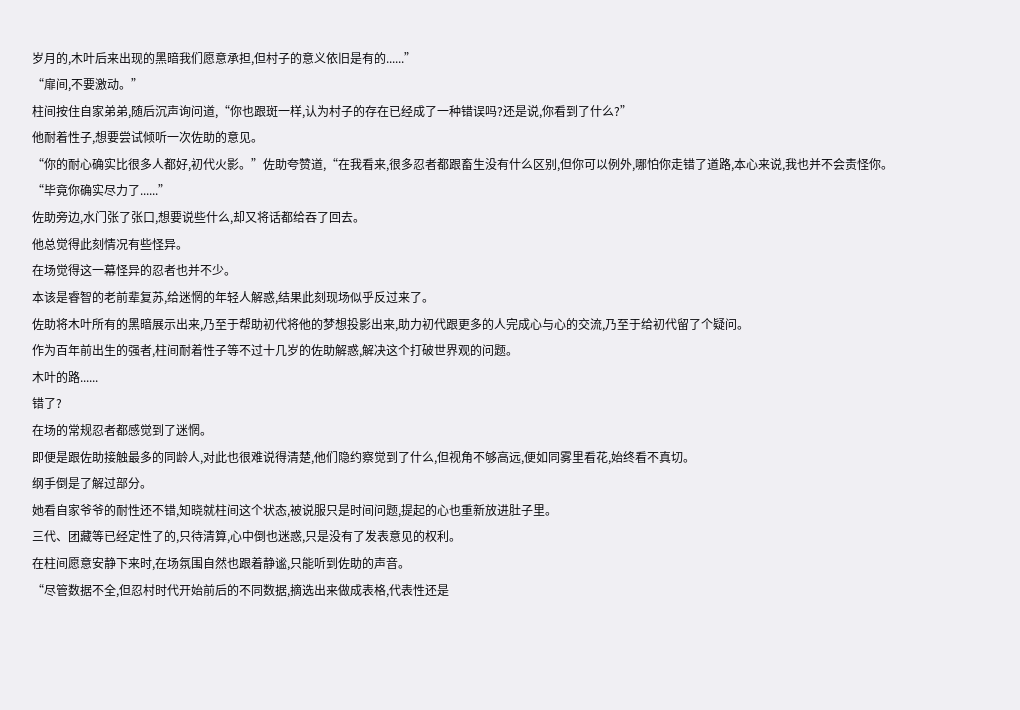岁月的,木叶后来出现的黑暗我们愿意承担,但村子的意义依旧是有的......”
“扉间,不要激动。”
柱间按住自家弟弟,随后沉声询问道,“你也跟斑一样,认为村子的存在已经成了一种错误吗?还是说,你看到了什么?”
他耐着性子,想要尝试倾听一次佐助的意见。
“你的耐心确实比很多人都好,初代火影。”佐助夸赞道,“在我看来,很多忍者都跟畜生没有什么区别,但你可以例外,哪怕你走错了道路,本心来说,我也并不会责怪你。
“毕竟你确实尽力了......”
佐助旁边,水门张了张口,想要说些什么,却又将话都给吞了回去。
他总觉得此刻情况有些怪异。
在场觉得这一幕怪异的忍者也并不少。
本该是睿智的老前辈复苏,给迷惘的年轻人解惑,结果此刻现场似乎反过来了。
佐助将木叶所有的黑暗展示出来,乃至于帮助初代将他的梦想投影出来,助力初代跟更多的人完成心与心的交流,乃至于给初代留了个疑问。
作为百年前出生的强者,柱间耐着性子等不过十几岁的佐助解惑,解决这个打破世界观的问题。
木叶的路......
错了?
在场的常规忍者都感觉到了迷惘。
即便是跟佐助接触最多的同龄人,对此也很难说得清楚,他们隐约察觉到了什么,但视角不够高远,便如同雾里看花,始终看不真切。
纲手倒是了解过部分。
她看自家爷爷的耐性还不错,知晓就柱间这个状态,被说服只是时间问题,提起的心也重新放进肚子里。
三代、团藏等已经定性了的,只待清算,心中倒也迷惑,只是没有了发表意见的权利。
在柱间愿意安静下来时,在场氛围自然也跟着静谧,只能听到佐助的声音。
“尽管数据不全,但忍村时代开始前后的不同数据,摘选出来做成表格,代表性还是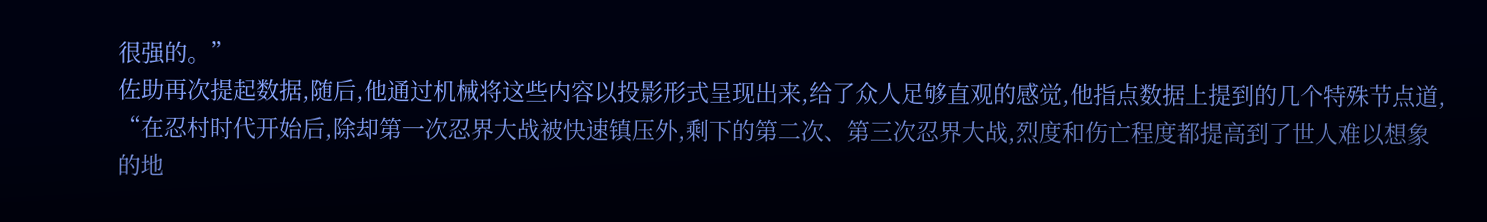很强的。”
佐助再次提起数据,随后,他通过机械将这些内容以投影形式呈现出来,给了众人足够直观的感觉,他指点数据上提到的几个特殊节点道,
“在忍村时代开始后,除却第一次忍界大战被快速镇压外,剩下的第二次、第三次忍界大战,烈度和伤亡程度都提高到了世人难以想象的地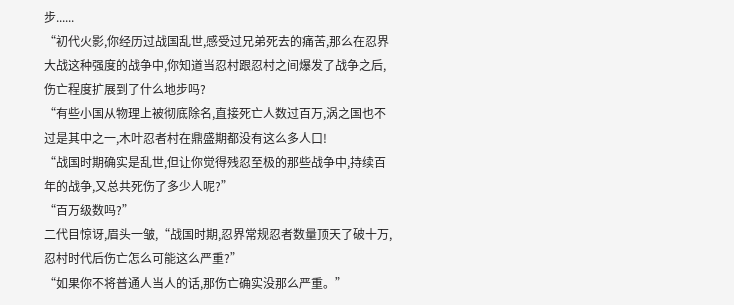步......
“初代火影,你经历过战国乱世,感受过兄弟死去的痛苦,那么在忍界大战这种强度的战争中,你知道当忍村跟忍村之间爆发了战争之后,伤亡程度扩展到了什么地步吗?
“有些小国从物理上被彻底除名,直接死亡人数过百万,涡之国也不过是其中之一,木叶忍者村在鼎盛期都没有这么多人口!
“战国时期确实是乱世,但让你觉得残忍至极的那些战争中,持续百年的战争,又总共死伤了多少人呢?”
“百万级数吗?”
二代目惊讶,眉头一皱,“战国时期,忍界常规忍者数量顶天了破十万,忍村时代后伤亡怎么可能这么严重?”
“如果你不将普通人当人的话,那伤亡确实没那么严重。”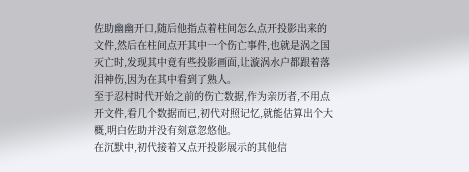佐助幽幽开口,随后他指点着柱间怎么点开投影出来的文件,然后在柱间点开其中一个伤亡事件,也就是涡之国灭亡时,发现其中竟有些投影画面,让漩涡水户都跟着落泪神伤,因为在其中看到了熟人。
至于忍村时代开始之前的伤亡数据,作为亲历者,不用点开文件,看几个数据而已,初代对照记忆,就能估算出个大概,明白佐助并没有刻意忽悠他。
在沉默中,初代接着又点开投影展示的其他信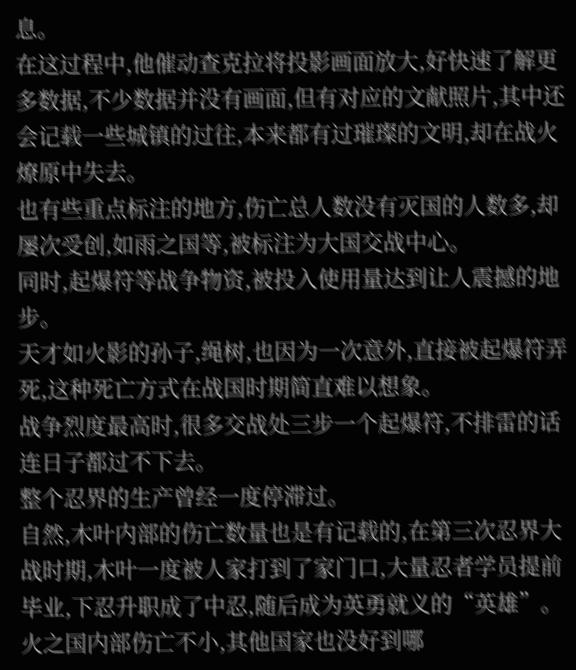息。
在这过程中,他催动查克拉将投影画面放大,好快速了解更多数据,不少数据并没有画面,但有对应的文献照片,其中还会记载一些城镇的过往,本来都有过璀璨的文明,却在战火燎原中失去。
也有些重点标注的地方,伤亡总人数没有灭国的人数多,却屡次受创,如雨之国等,被标注为大国交战中心。
同时,起爆符等战争物资,被投入使用量达到让人震撼的地步。
天才如火影的孙子,绳树,也因为一次意外,直接被起爆符弄死,这种死亡方式在战国时期简直难以想象。
战争烈度最高时,很多交战处三步一个起爆符,不排雷的话连日子都过不下去。
整个忍界的生产曾经一度停滞过。
自然,木叶内部的伤亡数量也是有记载的,在第三次忍界大战时期,木叶一度被人家打到了家门口,大量忍者学员提前毕业,下忍升职成了中忍,随后成为英勇就义的“英雄”。
火之国内部伤亡不小,其他国家也没好到哪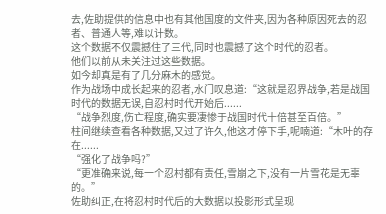去,佐助提供的信息中也有其他国度的文件夹,因为各种原因死去的忍者、普通人等,难以计数。
这个数据不仅震撼住了三代,同时也震撼了这个时代的忍者。
他们以前从未关注过这些数据。
如今却真是有了几分麻木的感觉。
作为战场中成长起来的忍者,水门叹息道:“这就是忍界战争,若是战国时代的数据无误,自忍村时代开始后......
“战争烈度,伤亡程度,确实要凄惨于战国时代十倍甚至百倍。”
柱间继续查看各种数据,又过了许久,他这才停下手,呢喃道:“木叶的存在......
“强化了战争吗?”
“更准确来说,每一个忍村都有责任,雪崩之下,没有一片雪花是无辜的。”
佐助纠正,在将忍村时代后的大数据以投影形式呈现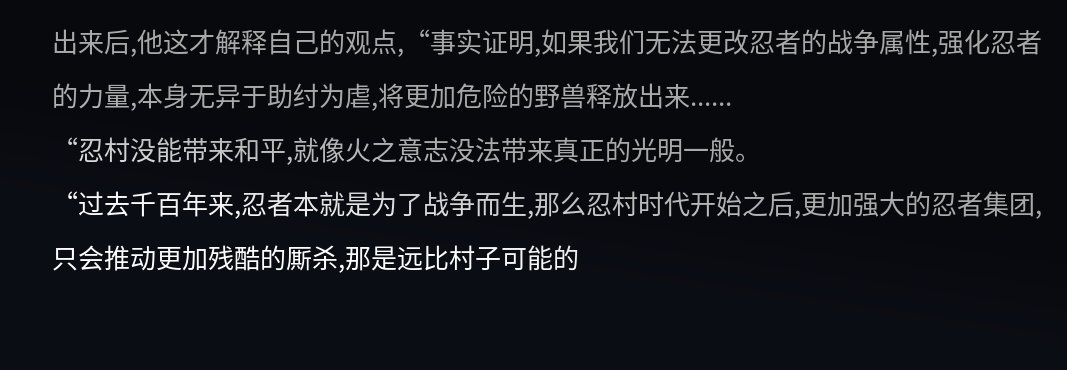出来后,他这才解释自己的观点,“事实证明,如果我们无法更改忍者的战争属性,强化忍者的力量,本身无异于助纣为虐,将更加危险的野兽释放出来......
“忍村没能带来和平,就像火之意志没法带来真正的光明一般。
“过去千百年来,忍者本就是为了战争而生,那么忍村时代开始之后,更加强大的忍者集团,只会推动更加残酷的厮杀,那是远比村子可能的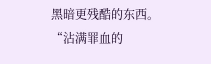黑暗更残酷的东西。
“沾满罪血的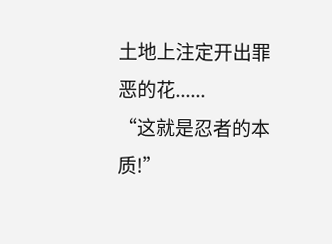土地上注定开出罪恶的花......
“这就是忍者的本质!”